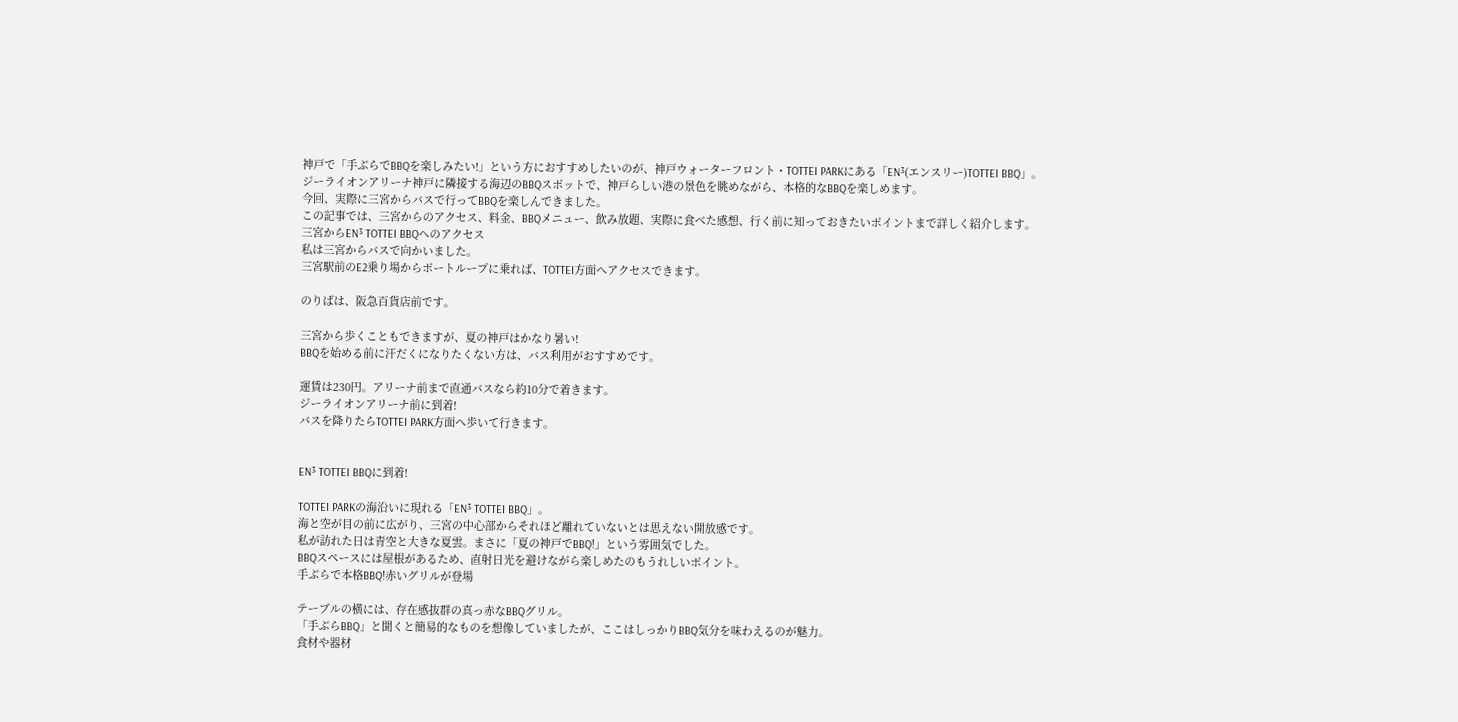神戸で「手ぶらでBBQを楽しみたい!」という方におすすめしたいのが、神戸ウォーターフロント・TOTTEI PARKにある「EN³(エンスリー)TOTTEI BBQ」。
ジーライオンアリーナ神戸に隣接する海辺のBBQスポットで、神戸らしい港の景色を眺めながら、本格的なBBQを楽しめます。
今回、実際に三宮からバスで行ってBBQを楽しんできました。
この記事では、三宮からのアクセス、料金、BBQメニュー、飲み放題、実際に食べた感想、行く前に知っておきたいポイントまで詳しく紹介します。
三宮からEN³ TOTTEI BBQへのアクセス
私は三宮からバスで向かいました。
三宮駅前のE2乗り場からポートループに乗れば、TOTTEI方面へアクセスできます。

のりばは、阪急百貨店前です。

三宮から歩くこともできますが、夏の神戸はかなり暑い!
BBQを始める前に汗だくになりたくない方は、バス利用がおすすめです。

運賃は230円。アリーナ前まで直通バスなら約10分で着きます。
ジーライオンアリーナ前に到着!
バスを降りたらTOTTEI PARK方面へ歩いて行きます。


EN³ TOTTEI BBQに到着!

TOTTEI PARKの海沿いに現れる「EN³ TOTTEI BBQ」。
海と空が目の前に広がり、三宮の中心部からそれほど離れていないとは思えない開放感です。
私が訪れた日は青空と大きな夏雲。まさに「夏の神戸でBBQ!」という雰囲気でした。
BBQスペースには屋根があるため、直射日光を避けながら楽しめたのもうれしいポイント。
手ぶらで本格BBQ!赤いグリルが登場

テーブルの横には、存在感抜群の真っ赤なBBQグリル。
「手ぶらBBQ」と聞くと簡易的なものを想像していましたが、ここはしっかりBBQ気分を味わえるのが魅力。
食材や器材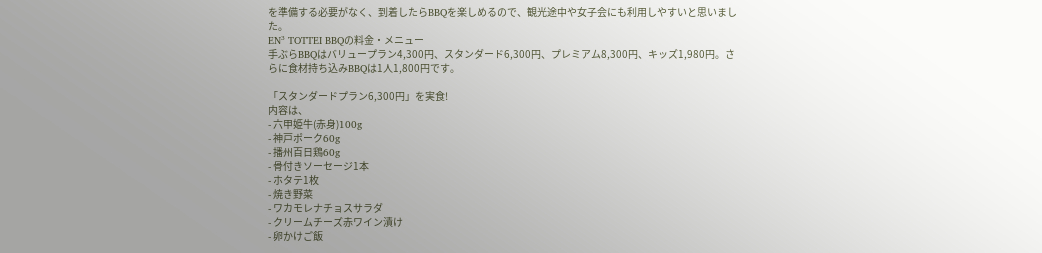を準備する必要がなく、到着したらBBQを楽しめるので、観光途中や女子会にも利用しやすいと思いました。
EN³ TOTTEI BBQの料金・メニュー
手ぶらBBQはバリュープラン4,300円、スタンダード6,300円、プレミアム8,300円、キッズ1,980円。さらに食材持ち込みBBQは1人1,800円です。

「スタンダードプラン6,300円」を実食!
内容は、
- 六甲姫牛(赤身)100g
- 神戸ポーク60g
- 播州百日鶏60g
- 骨付きソーセージ1本
- ホタテ1枚
- 焼き野菜
- ワカモレナチョスサラダ
- クリームチーズ赤ワイン漬け
- 卵かけご飯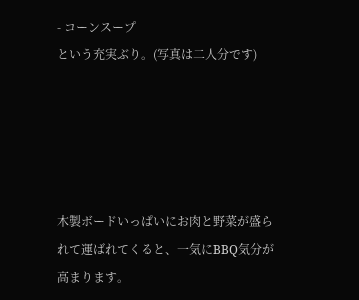- コーンスープ
という充実ぶり。(写真は二人分です)





木製ボードいっぱいにお肉と野菜が盛られて運ばれてくると、一気にBBQ気分が高まります。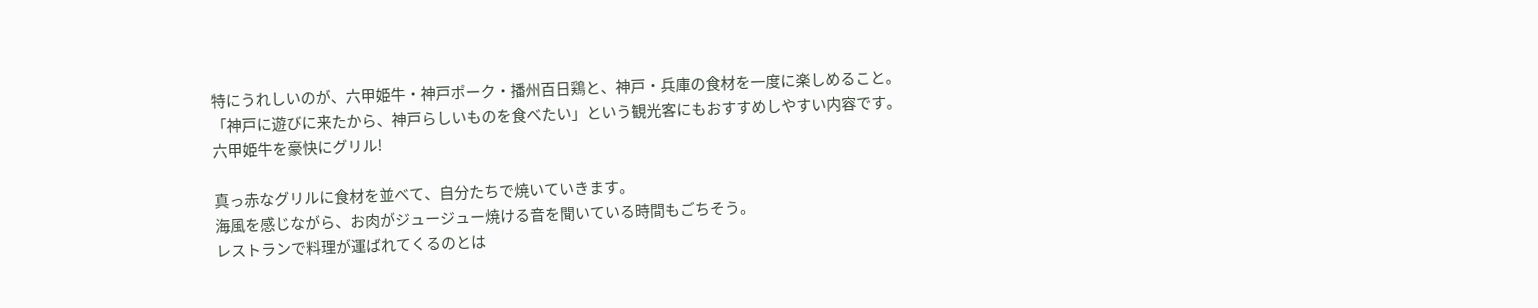特にうれしいのが、六甲姫牛・神戸ポーク・播州百日鶏と、神戸・兵庫の食材を一度に楽しめること。
「神戸に遊びに来たから、神戸らしいものを食べたい」という観光客にもおすすめしやすい内容です。
六甲姫牛を豪快にグリル!

真っ赤なグリルに食材を並べて、自分たちで焼いていきます。
海風を感じながら、お肉がジュージュー焼ける音を聞いている時間もごちそう。
レストランで料理が運ばれてくるのとは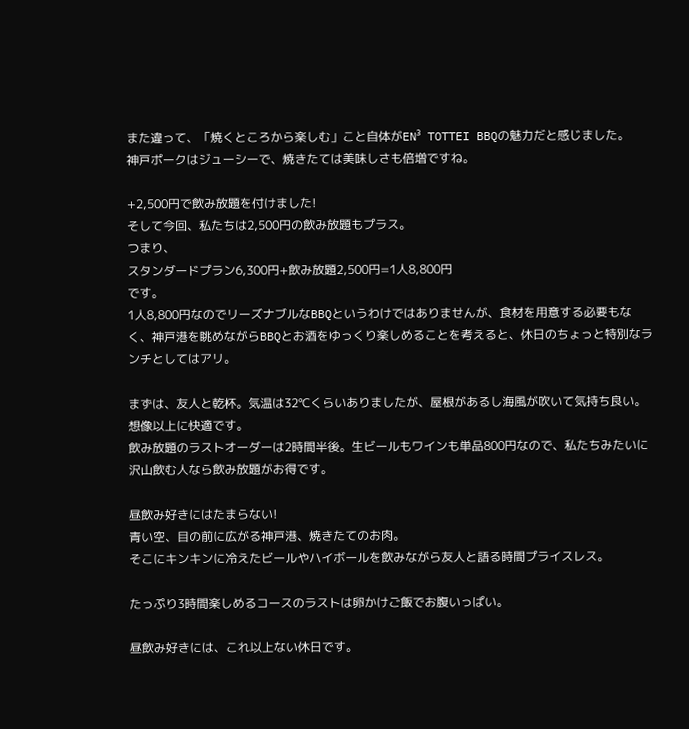また違って、「焼くところから楽しむ」こと自体がEN³ TOTTEI BBQの魅力だと感じました。
神戸ポークはジューシーで、焼きたては美味しさも倍増ですね。

+2,500円で飲み放題を付けました!
そして今回、私たちは2,500円の飲み放題もプラス。
つまり、
スタンダードプラン6,300円+飲み放題2,500円=1人8,800円
です。
1人8,800円なのでリーズナブルなBBQというわけではありませんが、食材を用意する必要もなく、神戸港を眺めながらBBQとお酒をゆっくり楽しめることを考えると、休日のちょっと特別なランチとしてはアリ。

まずは、友人と乾杯。気温は32℃くらいありましたが、屋根があるし海風が吹いて気持ち良い。想像以上に快適です。
飲み放題のラストオーダーは2時間半後。生ビールもワインも単品800円なので、私たちみたいに沢山飲む人なら飲み放題がお得です。

昼飲み好きにはたまらない!
青い空、目の前に広がる神戸港、焼きたてのお肉。
そこにキンキンに冷えたビールやハイボールを飲みながら友人と語る時間プライスレス。

たっぷり3時間楽しめるコースのラストは卵かけご飯でお腹いっぱい。

昼飲み好きには、これ以上ない休日です。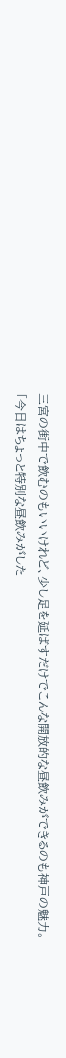三宮の街中で飲むのもいいけれど、少し足を延ばすだけでこんな開放的な昼飲みができるのも神戸の魅力。
「今日はちょっと特別な昼飲みがした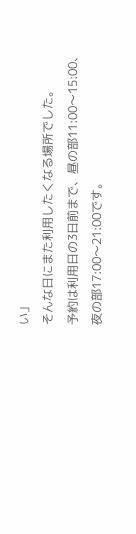い」
そんな日にまた利用したくなる場所でした。
予約は利用日の3日前まで、昼の部11:00〜15:00、夜の部17:00〜21:00です。